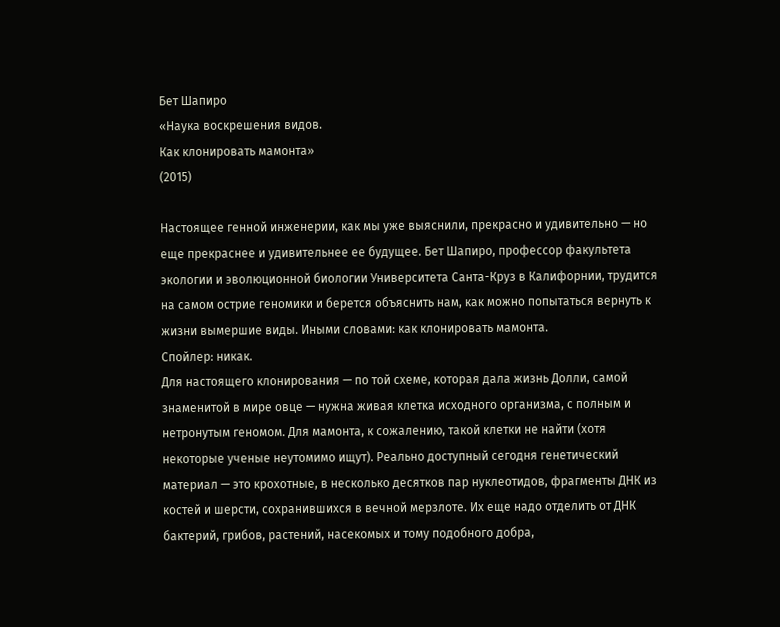Бет Шапиро
«Наука воскрешения видов.
Как клонировать мамонта»
(2015)

Настоящее генной инженерии, как мы уже выяснили, прекрасно и удивительно — но еще прекраснее и удивительнее ее будущее. Бет Шапиро, профессор факультета экологии и эволюционной биологии Университета Санта-Круз в Калифорнии, трудится на самом острие геномики и берется объяснить нам, как можно попытаться вернуть к жизни вымершие виды. Иными словами: как клонировать мамонта.
Спойлер: никак.
Для настоящего клонирования — по той схеме, которая дала жизнь Долли, самой знаменитой в мире овце — нужна живая клетка исходного организма, с полным и нетронутым геномом. Для мамонта, к сожалению, такой клетки не найти (хотя некоторые ученые неутомимо ищут). Реально доступный сегодня генетический материал — это крохотные, в несколько десятков пар нуклеотидов, фрагменты ДНК из костей и шерсти, сохранившихся в вечной мерзлоте. Их еще надо отделить от ДНК бактерий, грибов, растений, насекомых и тому подобного добра,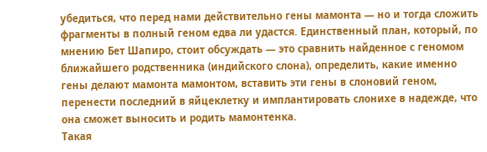убедиться, что перед нами действительно гены мамонта — но и тогда сложить фрагменты в полный геном едва ли удастся. Единственный план, который, по мнению Бет Шапиро, стоит обсуждать — это сравнить найденное с геномом ближайшего родственника (индийского слона), определить, какие именно гены делают мамонта мамонтом, вставить эти гены в слоновий геном, перенести последний в яйцеклетку и имплантировать слонихе в надежде, что она сможет выносить и родить мамонтенка.
Такая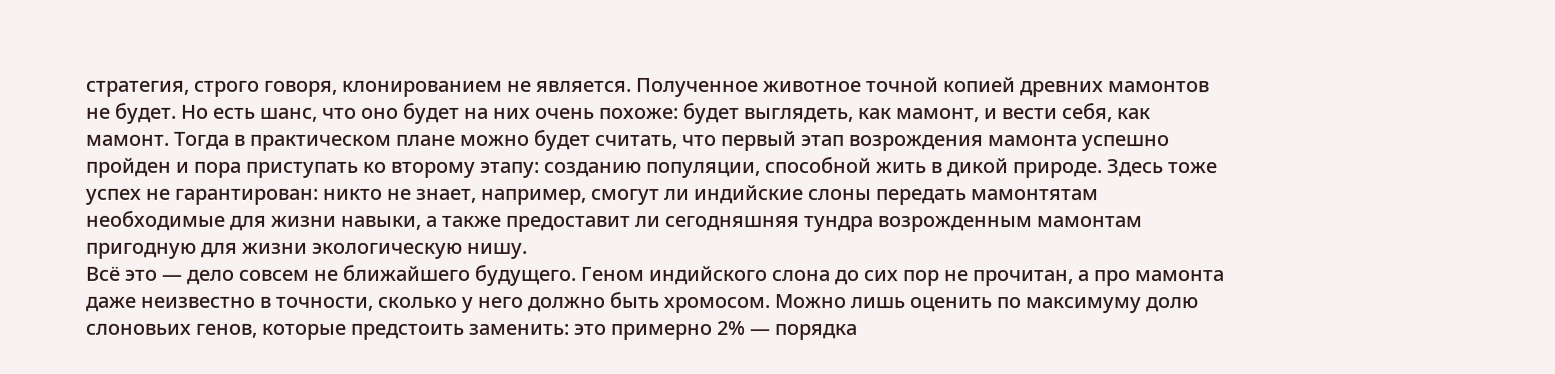стратегия, строго говоря, клонированием не является. Полученное животное точной копией древних мамонтов не будет. Но есть шанс, что оно будет на них очень похоже: будет выглядеть, как мамонт, и вести себя, как мамонт. Тогда в практическом плане можно будет считать, что первый этап возрождения мамонта успешно пройден и пора приступать ко второму этапу: созданию популяции, способной жить в дикой природе. Здесь тоже успех не гарантирован: никто не знает, например, смогут ли индийские слоны передать мамонтятам необходимые для жизни навыки, а также предоставит ли сегодняшняя тундра возрожденным мамонтам пригодную для жизни экологическую нишу.
Всё это — дело совсем не ближайшего будущего. Геном индийского слона до сих пор не прочитан, а про мамонта даже неизвестно в точности, сколько у него должно быть хромосом. Можно лишь оценить по максимуму долю слоновьих генов, которые предстоить заменить: это примерно 2% — порядка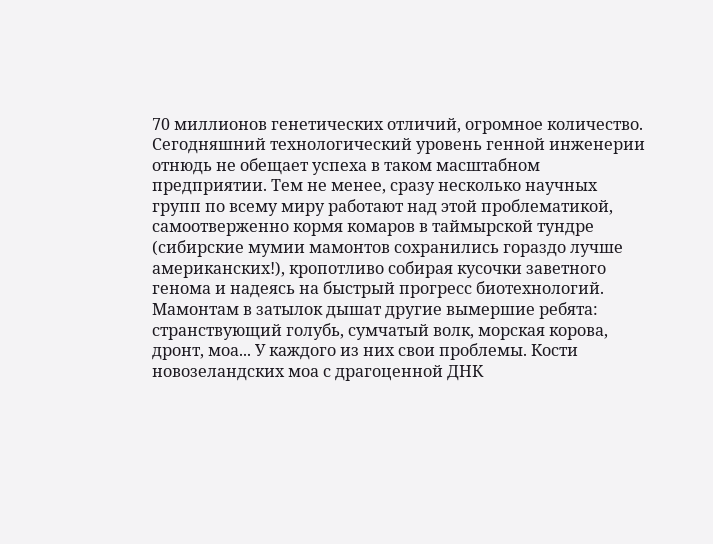70 миллионов генетических отличий, огромное количество. Сегодняшний технологический уровень генной инженерии отнюдь не обещает успеха в таком масштабном предприятии. Тем не менее, сразу несколько научных групп по всему миру работают над этой проблематикой, самоотверженно кормя комаров в таймырской тундре (сибирские мумии мамонтов сохранились гораздо лучше американских!), кропотливо собирая кусочки заветного генома и надеясь на быстрый прогресс биотехнологий.
Мамонтам в затылок дышат другие вымершие ребята: странствующий голубь, сумчатый волк, морская корова, дронт, моа... У каждого из них свои проблемы. Кости новозеландских моа с драгоценной ДНК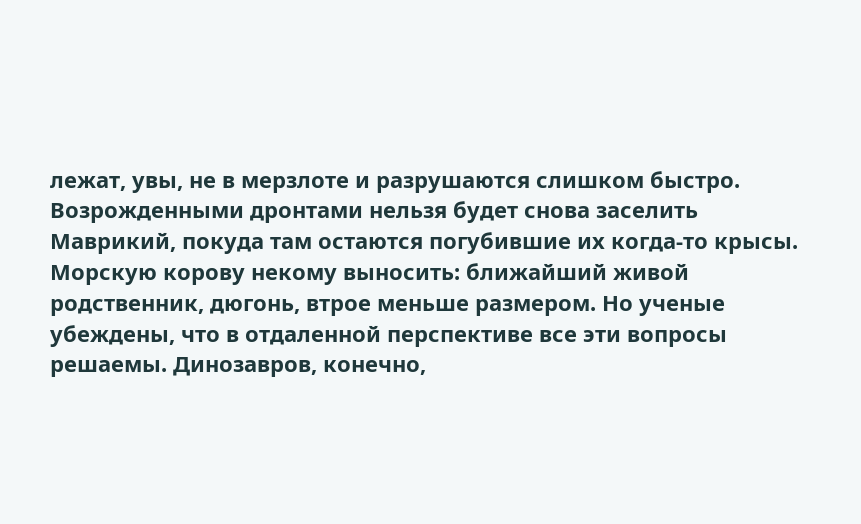лежат, увы, не в мерзлоте и разрушаются слишком быстро. Возрожденными дронтами нельзя будет снова заселить Маврикий, покуда там остаются погубившие их когда-то крысы. Морскую корову некому выносить: ближайший живой родственник, дюгонь, втрое меньше размером. Но ученые убеждены, что в отдаленной перспективе все эти вопросы решаемы. Динозавров, конечно,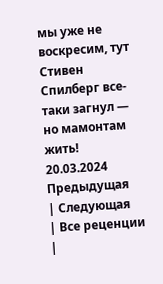мы уже не воскресим, тут Стивен Спилберг все-таки загнул — но мамонтам жить!
20.03.2024
Предыдущая
| Следующая
| Все реценции
|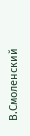В.Смоленский